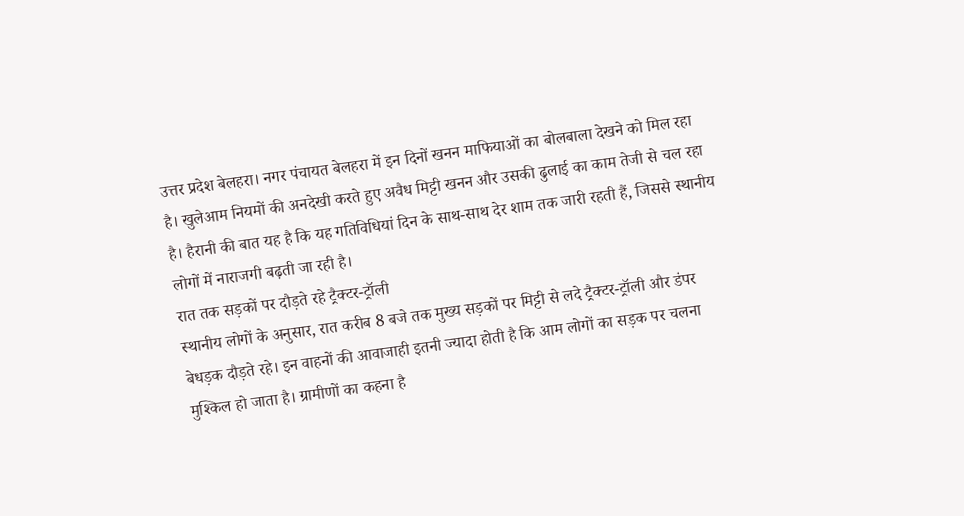उत्तर प्रदेश बेलहरा। नगर पंचायत बेलहरा में इन दिनों खनन माफियाओं का बोलबाला देखने को मिल रहा है। खुलेआम नियमों की अनदेखी करते हुए अवैध मिट्टी खनन और उसकी ढुलाई का काम तेजी से चल रहा है। हैरानी की बात यह है कि यह गतिविधियां दिन के साथ-साथ देर शाम तक जारी रहती हैं, जिससे स्थानीय लोगों में नाराजगी बढ़ती जा रही है।
रात तक सड़कों पर दौड़ते रहे ट्रैक्टर-ट्रॉली
स्थानीय लोगों के अनुसार, रात करीब 8 बजे तक मुख्य सड़कों पर मिट्टी से लदे ट्रैक्टर-ट्रॉली और डंपर बेधड़क दौड़ते रहे। इन वाहनों की आवाजाही इतनी ज्यादा होती है कि आम लोगों का सड़क पर चलना मुश्किल हो जाता है। ग्रामीणों का कहना है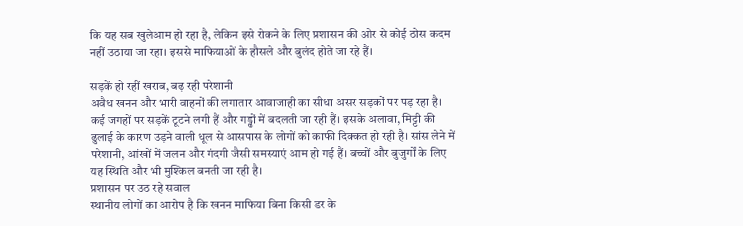कि यह सब खुलेआम हो रहा है, लेकिन इसे रोकने के लिए प्रशासन की ओर से कोई ठोस कदम नहीं उठाया जा रहा। इससे माफियाओं के हौसले और बुलंद होते जा रहे हैं।

सड़कें हो रहीं खराब, बढ़ रही परेशानी
अवैध खनन और भारी वाहनों की लगातार आवाजाही का सीधा असर सड़कों पर पड़ रहा है। कई जगहों पर सड़कें टूटने लगी हैं और गड्ढों में बदलती जा रही हैं। इसके अलावा, मिट्टी की ढुलाई के कारण उड़ने वाली धूल से आसपास के लोगों को काफी दिक्कत हो रही है। सांस लेने में परेशानी, आंखों में जलन और गंदगी जैसी समस्याएं आम हो गई हैं। बच्चों और बुजुर्गों के लिए यह स्थिति और भी मुश्किल बनती जा रही है।
प्रशासन पर उठ रहे सवाल
स्थानीय लोगों का आरोप है कि खनन माफिया बिना किसी डर के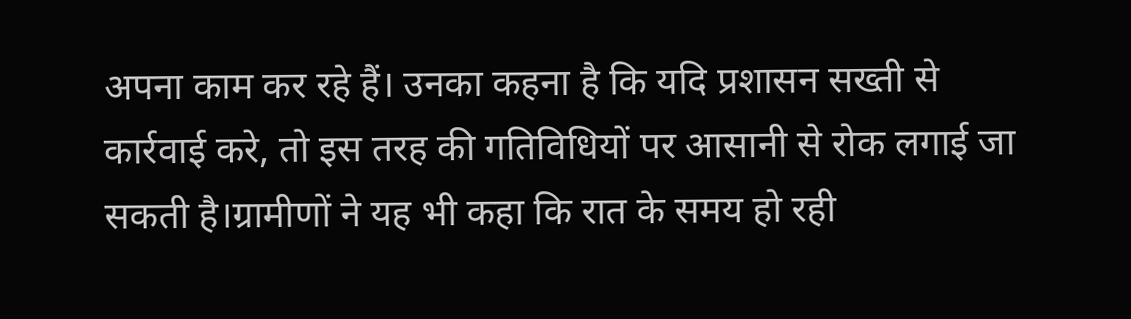अपना काम कर रहे हैं। उनका कहना है कि यदि प्रशासन सख्ती से कार्रवाई करे, तो इस तरह की गतिविधियों पर आसानी से रोक लगाई जा सकती है।ग्रामीणों ने यह भी कहा कि रात के समय हो रही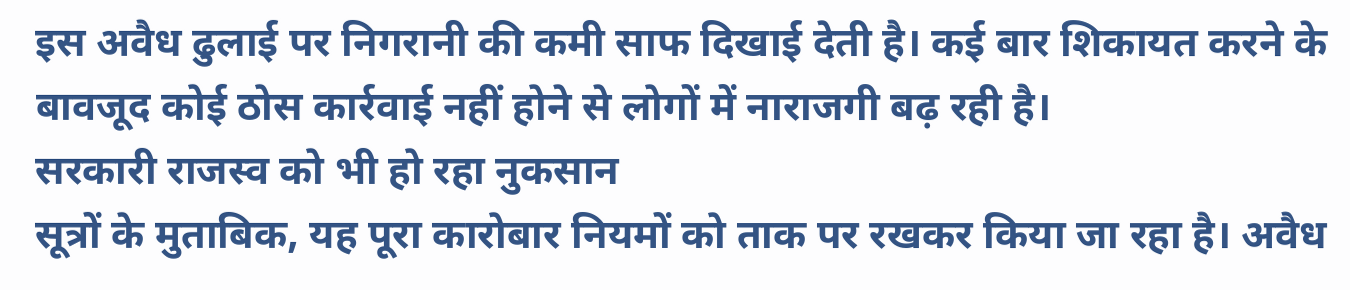इस अवैध ढुलाई पर निगरानी की कमी साफ दिखाई देती है। कई बार शिकायत करने के बावजूद कोई ठोस कार्रवाई नहीं होने से लोगों में नाराजगी बढ़ रही है।
सरकारी राजस्व को भी हो रहा नुकसान
सूत्रों के मुताबिक, यह पूरा कारोबार नियमों को ताक पर रखकर किया जा रहा है। अवैध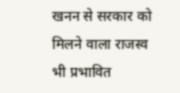खनन से सरकार को मिलने वाला राजस्व भी प्रभावित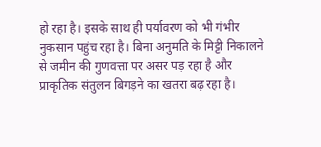हो रहा है। इसके साथ ही पर्यावरण को भी गंभीर नुकसान पहुंच रहा है। बिना अनुमति के मिट्टी निकालने से जमीन की गुणवत्ता पर असर पड़ रहा है और प्राकृतिक संतुलन बिगड़ने का खतरा बढ़ रहा है।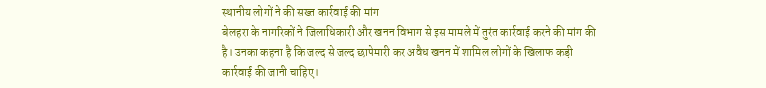स्थानीय लोगों ने की सख्त कार्रवाई की मांग
बेलहरा के नागरिकों ने जिलाधिकारी और खनन विभाग से इस मामले में तुरंत कार्रवाई करने की मांग की है। उनका कहना है कि जल्द से जल्द छापेमारी कर अवैध खनन में शामिल लोगों के खिलाफ कड़ी कार्रवाई की जानी चाहिए।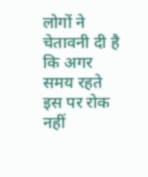लोगों ने चेतावनी दी है कि अगर समय रहते इस पर रोक नहीं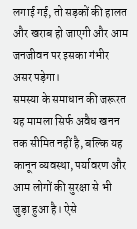लगाई गई, तो सड़कों की हालत और खराब हो जाएगी और आम जनजीवन पर इसका गंभीर असर पड़ेगा।
समस्या के समाधान की जरूरत
यह मामला सिर्फ अवैध खनन तक सीमित नहीं है, बल्कि यह कानून व्यवस्था, पर्यावरण और आम लोगों की सुरक्षा से भी जुड़ा हुआ है। ऐसे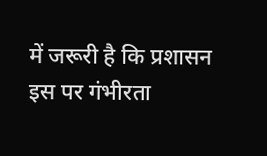में जरूरी है कि प्रशासन इस पर गंभीरता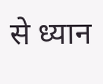से ध्यान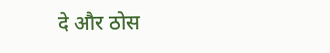दे और ठोस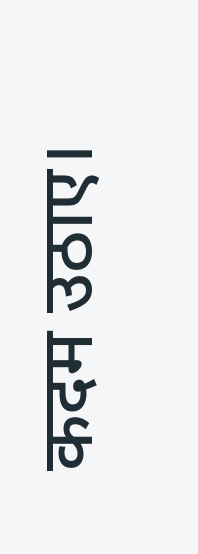कदम उठाए।